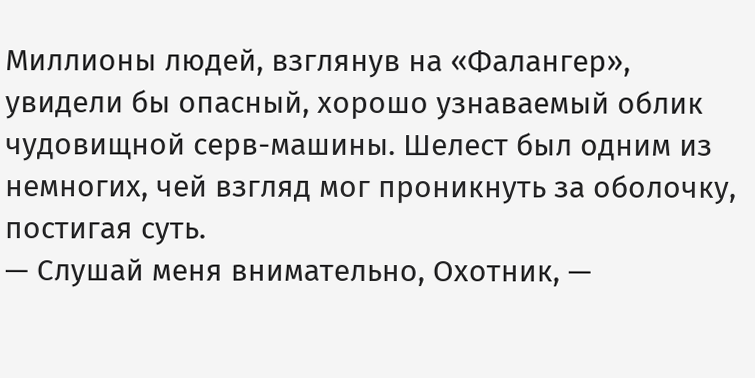Миллионы людей, взглянув на «Фалангер», увидели бы опасный, хорошо узнаваемый облик чудовищной серв-машины. Шелест был одним из немногих, чей взгляд мог проникнуть за оболочку, постигая суть.
— Слушай меня внимательно, Охотник, —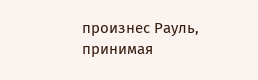произнес Рауль, принимая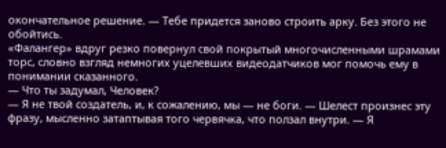окончательное решение. — Тебе придется заново строить арку. Без этого не обойтись.
«Фалангер» вдруг резко повернул свой покрытый многочисленными шрамами торс, словно взгляд немногих уцелевших видеодатчиков мог помочь ему в понимании сказанного.
— Что ты задумал, Человек?
— Я не твой создатель, и, к сожалению, мы — не боги. — Шелест произнес эту фразу, мысленно затаптывая того червячка, что ползал внутри. — Я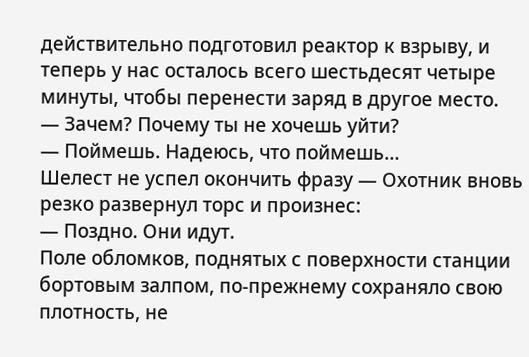действительно подготовил реактор к взрыву, и теперь у нас осталось всего шестьдесят четыре минуты, чтобы перенести заряд в другое место.
— Зачем? Почему ты не хочешь уйти?
— Поймешь. Надеюсь, что поймешь…
Шелест не успел окончить фразу — Охотник вновь резко развернул торс и произнес:
— Поздно. Они идут.
Поле обломков, поднятых с поверхности станции бортовым залпом, по-прежнему сохраняло свою плотность, не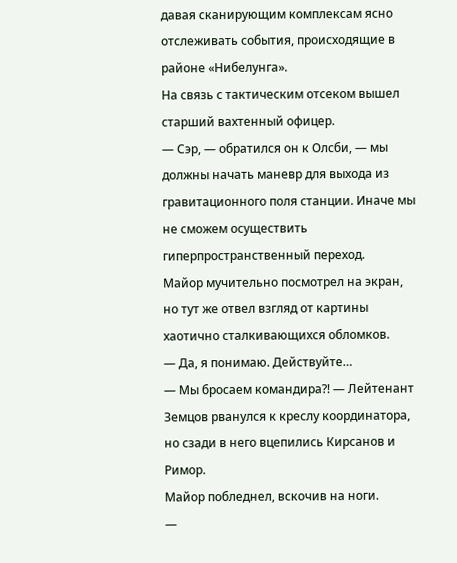давая сканирующим комплексам ясно отслеживать события, происходящие в районе «Нибелунга».
На связь с тактическим отсеком вышел старший вахтенный офицер.
— Сэр, — обратился он к Олсби, — мы должны начать маневр для выхода из гравитационного поля станции. Иначе мы не сможем осуществить гиперпространственный переход.
Майор мучительно посмотрел на экран, но тут же отвел взгляд от картины хаотично сталкивающихся обломков.
— Да, я понимаю. Действуйте…
— Мы бросаем командира?! — Лейтенант Земцов рванулся к креслу координатора, но сзади в него вцепились Кирсанов и Римор.
Майор побледнел, вскочив на ноги.
—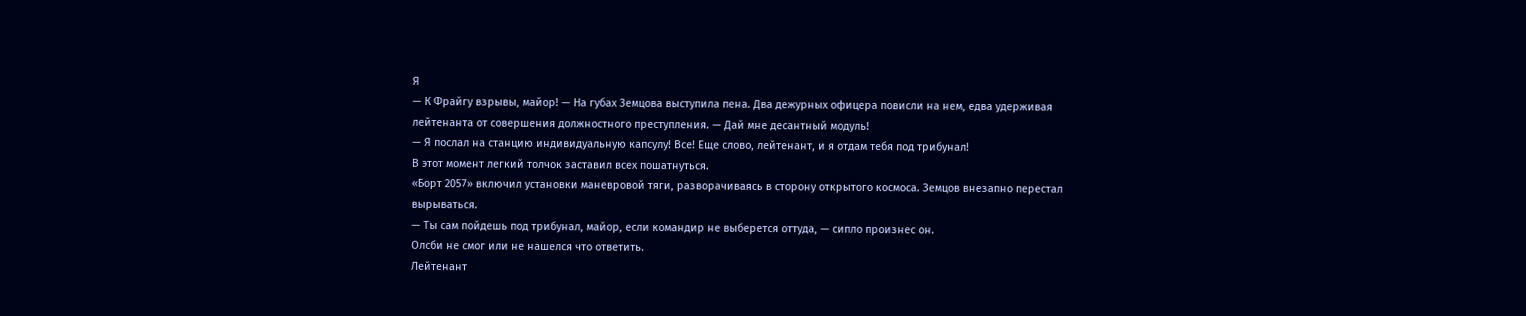Я
— К Фрайгу взрывы, майор! — На губах Земцова выступила пена. Два дежурных офицера повисли на нем, едва удерживая лейтенанта от совершения должностного преступления. — Дай мне десантный модуль!
— Я послал на станцию индивидуальную капсулу! Все! Еще слово, лейтенант, и я отдам тебя под трибунал!
В этот момент легкий толчок заставил всех пошатнуться.
«Борт 2057» включил установки маневровой тяги, разворачиваясь в сторону открытого космоса. Земцов внезапно перестал вырываться.
— Ты сам пойдешь под трибунал, майор, если командир не выберется оттуда, — сипло произнес он.
Олсби не смог или не нашелся что ответить.
Лейтенант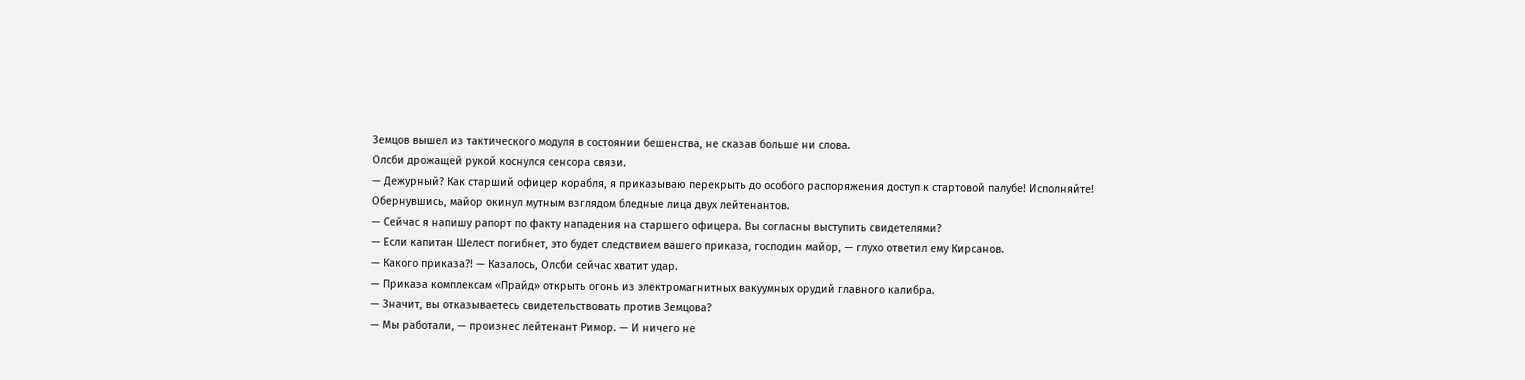Земцов вышел из тактического модуля в состоянии бешенства, не сказав больше ни слова.
Олсби дрожащей рукой коснулся сенсора связи.
— Дежурный? Как старший офицер корабля, я приказываю перекрыть до особого распоряжения доступ к стартовой палубе! Исполняйте!
Обернувшись, майор окинул мутным взглядом бледные лица двух лейтенантов.
— Сейчас я напишу рапорт по факту нападения на старшего офицера. Вы согласны выступить свидетелями?
— Если капитан Шелест погибнет, это будет следствием вашего приказа, господин майор, — глухо ответил ему Кирсанов.
— Какого приказа?! — Казалось, Олсби сейчас хватит удар.
— Приказа комплексам «Прайд» открыть огонь из электромагнитных вакуумных орудий главного калибра.
— Значит, вы отказываетесь свидетельствовать против Земцова?
— Мы работали, — произнес лейтенант Римор. — И ничего не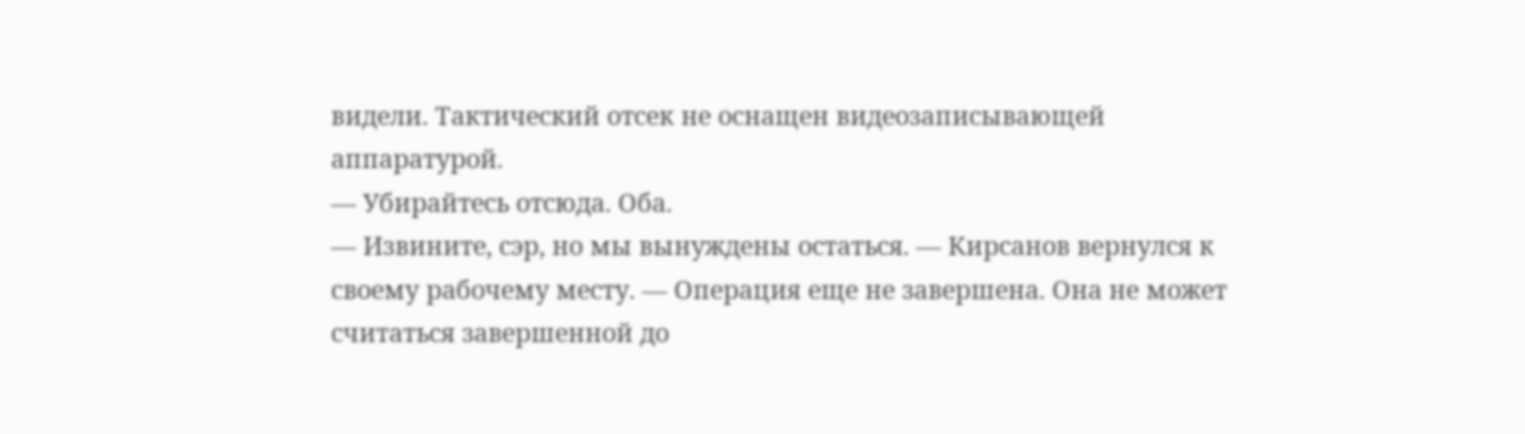видели. Тактический отсек не оснащен видеозаписывающей аппаратурой.
— Убирайтесь отсюда. Оба.
— Извините, сэр, но мы вынуждены остаться. — Кирсанов вернулся к своему рабочему месту. — Операция еще не завершена. Она не может считаться завершенной до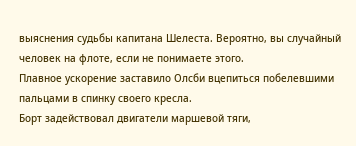выяснения судьбы капитана Шелеста. Вероятно, вы случайный человек на флоте, если не понимаете этого.
Плавное ускорение заставило Олсби вцепиться побелевшими пальцами в спинку своего кресла.
Борт задействовал двигатели маршевой тяги,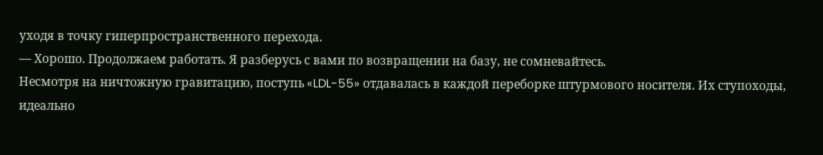уходя в точку гиперпространственного перехода.
— Хорошо. Продолжаем работать. Я разберусь с вами по возвращении на базу, не сомневайтесь.
Несмотря на ничтожную гравитацию, поступь «LDL-55» отдавалась в каждой переборке штурмового носителя. Их ступоходы, идеально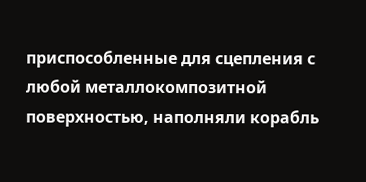приспособленные для сцепления с любой металлокомпозитной поверхностью, наполняли корабль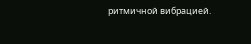ритмичной вибрацией.